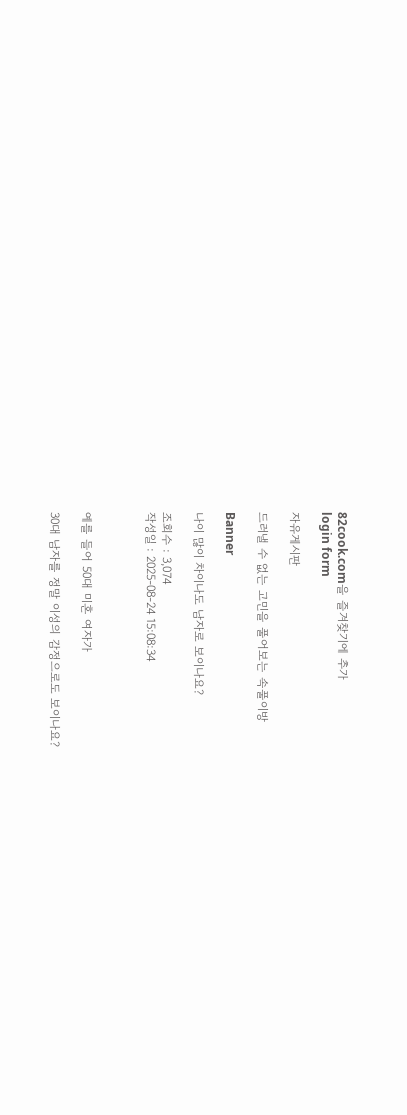82cook.com을 즐겨찾기에 추가
login form

자유게시판

드러낼 수 없는 고민을 풀어보는 속풀이방

Banner

나이 많이 차이나도 남자로 보이나요?

조회수 : 3,074
작성일 : 2025-08-24 15:08:34



예를 들어 50대 미혼 여자가

30대 남자를 정말 이성의 감정으로도 보이나요?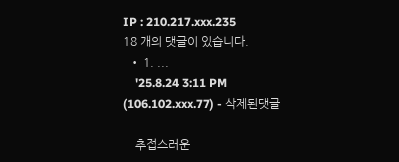IP : 210.217.xxx.235
18 개의 댓글이 있습니다.
  • 1. ...
    '25.8.24 3:11 PM (106.102.xxx.77) - 삭제된댓글

    추접스러운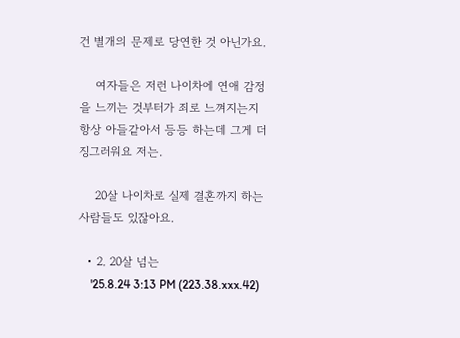건 별개의 문제로 당연한 것 아닌가요.

    여자들은 저런 나이차에 연애 감정을 느끼는 것부터가 죄로 느껴지는지 항상 아들같아서 등등 하는데 그게 더 징그러워요 저는.

    20살 나이차로 실제 결혼까지 하는 사람들도 있잖아요.

  • 2. 20살 넘는
    '25.8.24 3:13 PM (223.38.xxx.42)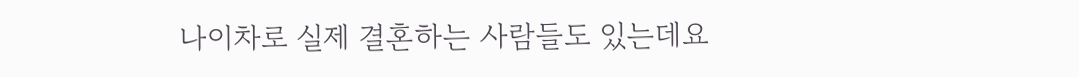나이차로 실제 결혼하는 사람들도 있는데요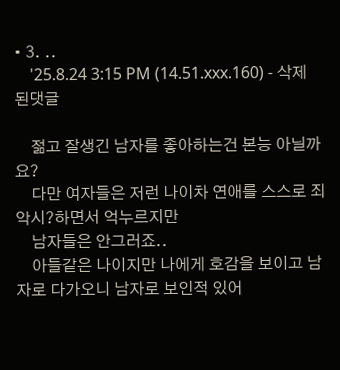• 3. ..
    '25.8.24 3:15 PM (14.51.xxx.160) - 삭제된댓글

    젊고 잘생긴 남자를 좋아하는건 본능 아닐까요?
    다만 여자들은 저런 나이차 연애를 스스로 죄악시?하면서 억누르지만
    남자들은 안그러죠..
    아들같은 나이지만 나에게 호감을 보이고 남자로 다가오니 남자로 보인적 있어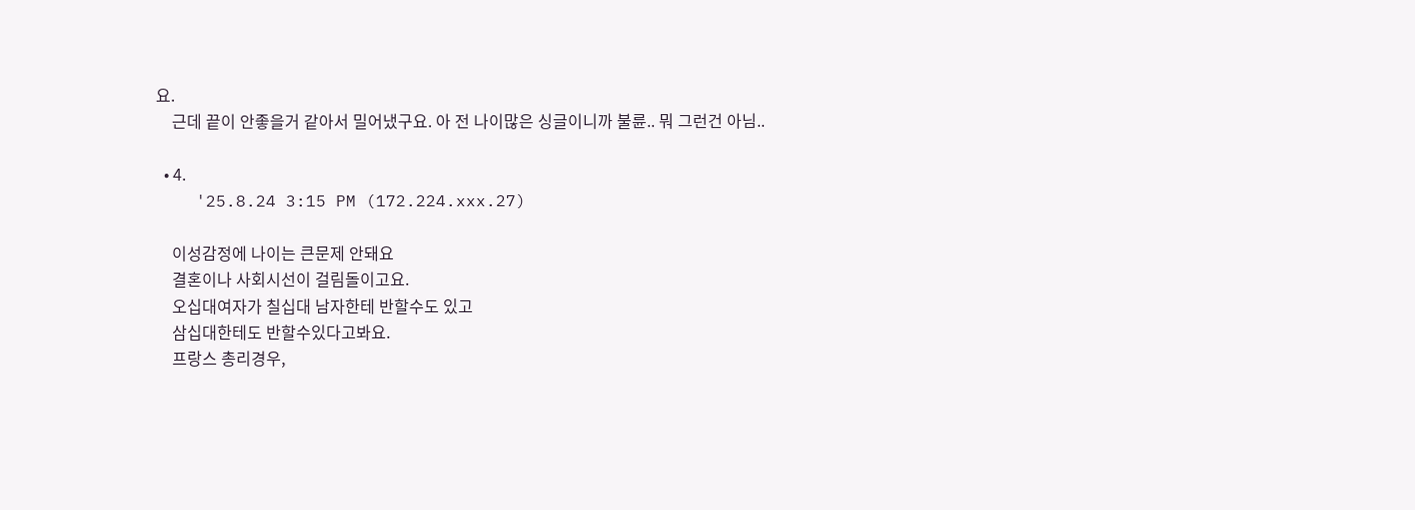요.
    근데 끝이 안좋을거 같아서 밀어냈구요. 아 전 나이많은 싱글이니까 불륜.. 뭐 그런건 아님..

  • 4.
    '25.8.24 3:15 PM (172.224.xxx.27)

    이성감정에 나이는 큰문제 안돼요
    결혼이나 사회시선이 걸림돌이고요.
    오십대여자가 칠십대 남자한테 반할수도 있고
    삼십대한테도 반할수있다고봐요.
    프랑스 총리경우,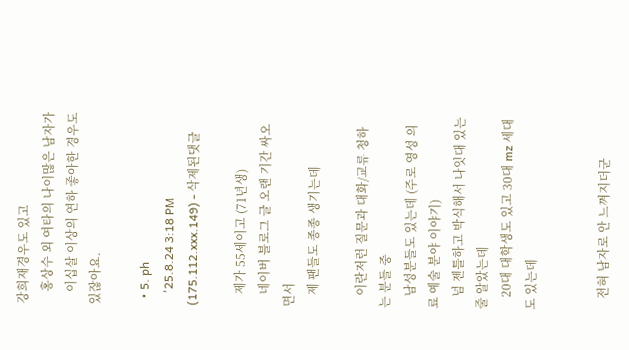강희재경우도 있고
    홍상수 외 여타의 나이많은 남자가
    이십살 이상의 연하 좋아한 경우도 있잖아요.

  • 5. ph
    '25.8.24 3:18 PM (175.112.xxx.149) - 삭제된댓글

    제가 55세이고 (71년생)
    네이버 블로그 글 오랜 기간 싸오면서
    제 팬들도 종종 생기는데

    이란저런 질문과 대화/교류 청하는 분들 중
    남성분들도 있는데 (주로 영성 의료 예술 분야 이야기)
    넘 젠틀하고 박식해서 나잇대 있는 줄 알았는데
    20대 대학생도 있고 30대 mz 세대도 있는데


    전혀 남자로 안 느껴지더군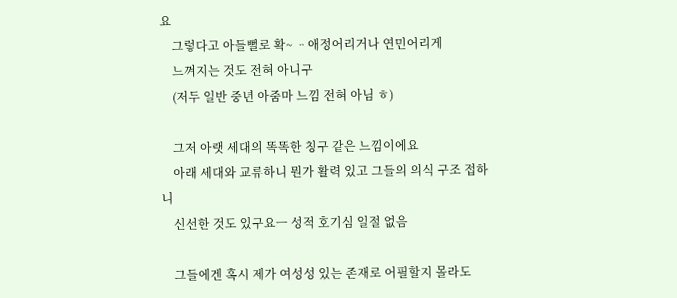요
    그렇다고 아들뻘로 확~ ᆢ애정어리거나 연민어리게
    느껴지는 것도 전혀 아니구
    (저두 일반 중년 아줌마 느낌 전혀 아님 ㅎ)

    그저 아랫 세대의 똑똑한 칭구 같은 느낌이에요
    아래 세대와 교류하니 뭔가 활력 있고 그들의 의식 구조 접하니
    신선한 것도 있구요ㅡ 성적 호기심 일절 없음

    그들에겐 혹시 제가 여성성 있는 존재로 어필할지 몰라도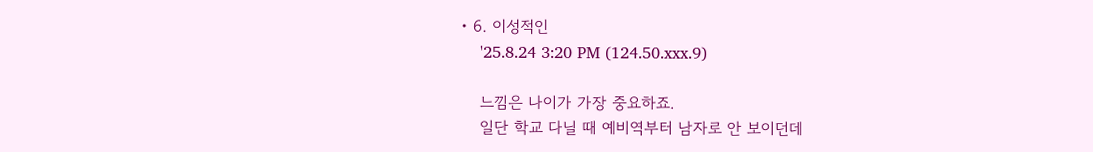• 6. 이성적인
    '25.8.24 3:20 PM (124.50.xxx.9)

    느낌은 나이가 가장 중요하죠.
    일단 학교 다닐 때 예비역부터 남자로 안 보이던데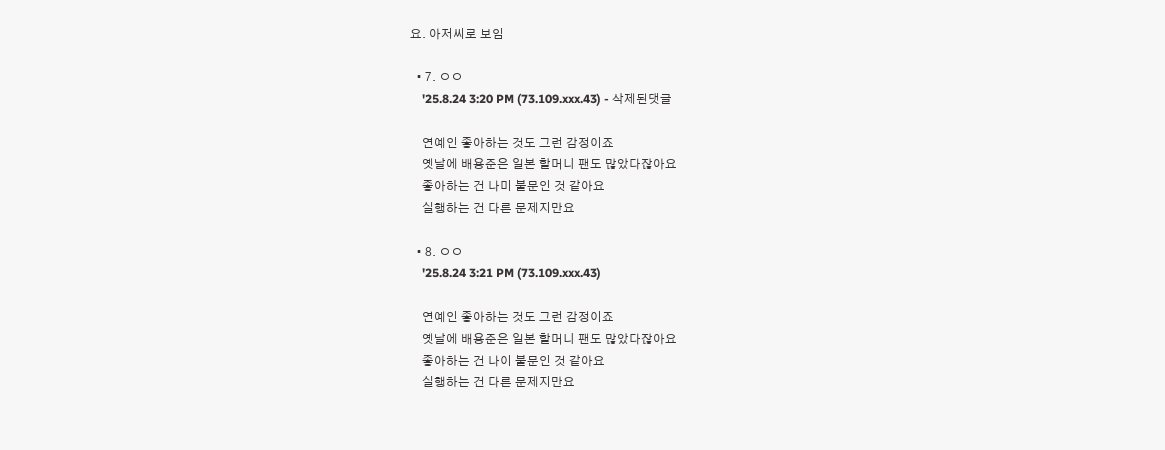요. 아저씨로 보임

  • 7. ㅇㅇ
    '25.8.24 3:20 PM (73.109.xxx.43) - 삭제된댓글

    연예인 좋아하는 것도 그런 감정이죠
    옛날에 배용준은 일본 할머니 팬도 많았다잖아요
    좋아하는 건 나미 불문인 것 같아요
    실행하는 건 다른 문제지만요

  • 8. ㅇㅇ
    '25.8.24 3:21 PM (73.109.xxx.43)

    연예인 좋아하는 것도 그런 감정이죠
    옛날에 배용준은 일본 할머니 팬도 많았다잖아요
    좋아하는 건 나이 불문인 것 같아요
    실행하는 건 다른 문제지만요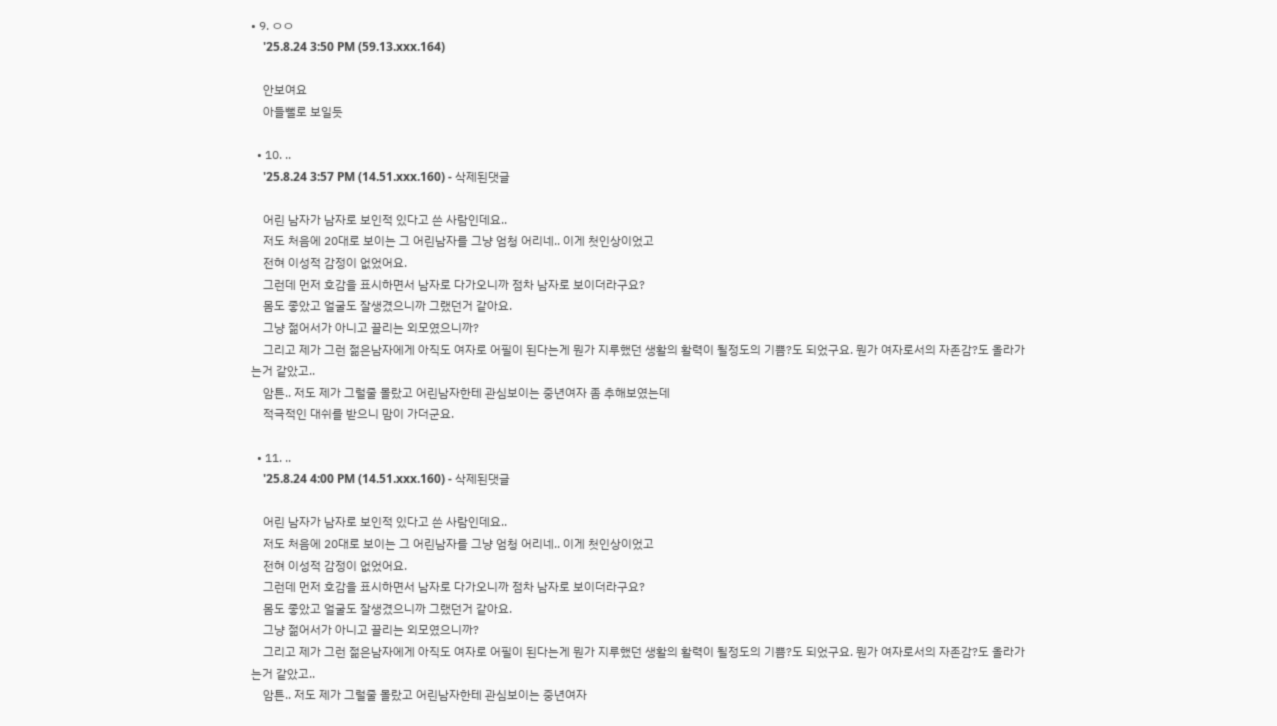• 9. ㅇㅇ
    '25.8.24 3:50 PM (59.13.xxx.164)

    안보여요
    아들뻘로 보일듯

  • 10. ..
    '25.8.24 3:57 PM (14.51.xxx.160) - 삭제된댓글

    어린 남자가 남자로 보인적 있다고 쓴 사람인데요..
    저도 처음에 20대로 보이는 그 어린남자를 그냥 엄청 어리네.. 이게 첫인상이었고
    전혀 이성적 감정이 없었어요.
    그런데 먼저 호감을 표시하면서 남자로 다가오니까 점차 남자로 보이더라구요?
    몸도 좋았고 얼굴도 잘생겼으니까 그랬던거 같아요.
    그냥 젊어서가 아니고 끌리는 외모였으니까?
    그리고 제가 그런 젊은남자에게 아직도 여자로 어필이 된다는게 뭔가 지루했던 생활의 활력이 될정도의 기쁨?도 되었구요. 뭔가 여자로서의 자존감?도 올라가는거 같았고..
    암튼.. 저도 제가 그럴줄 몰랐고 어린남자한테 관심보이는 중년여자 좀 추해보였는데
    적극적인 대쉬를 받으니 맘이 가더군요.

  • 11. ..
    '25.8.24 4:00 PM (14.51.xxx.160) - 삭제된댓글

    어린 남자가 남자로 보인적 있다고 쓴 사람인데요..
    저도 처음에 20대로 보이는 그 어린남자를 그냥 엄청 어리네.. 이게 첫인상이었고
    전혀 이성적 감정이 없었어요.
    그런데 먼저 호감을 표시하면서 남자로 다가오니까 점차 남자로 보이더라구요?
    몸도 좋았고 얼굴도 잘생겼으니까 그랬던거 같아요.
    그냥 젊어서가 아니고 끌리는 외모였으니까?
    그리고 제가 그런 젊은남자에게 아직도 여자로 어필이 된다는게 뭔가 지루했던 생활의 활력이 될정도의 기쁨?도 되었구요. 뭔가 여자로서의 자존감?도 올라가는거 같았고..
    암튼.. 저도 제가 그럴줄 몰랐고 어린남자한테 관심보이는 중년여자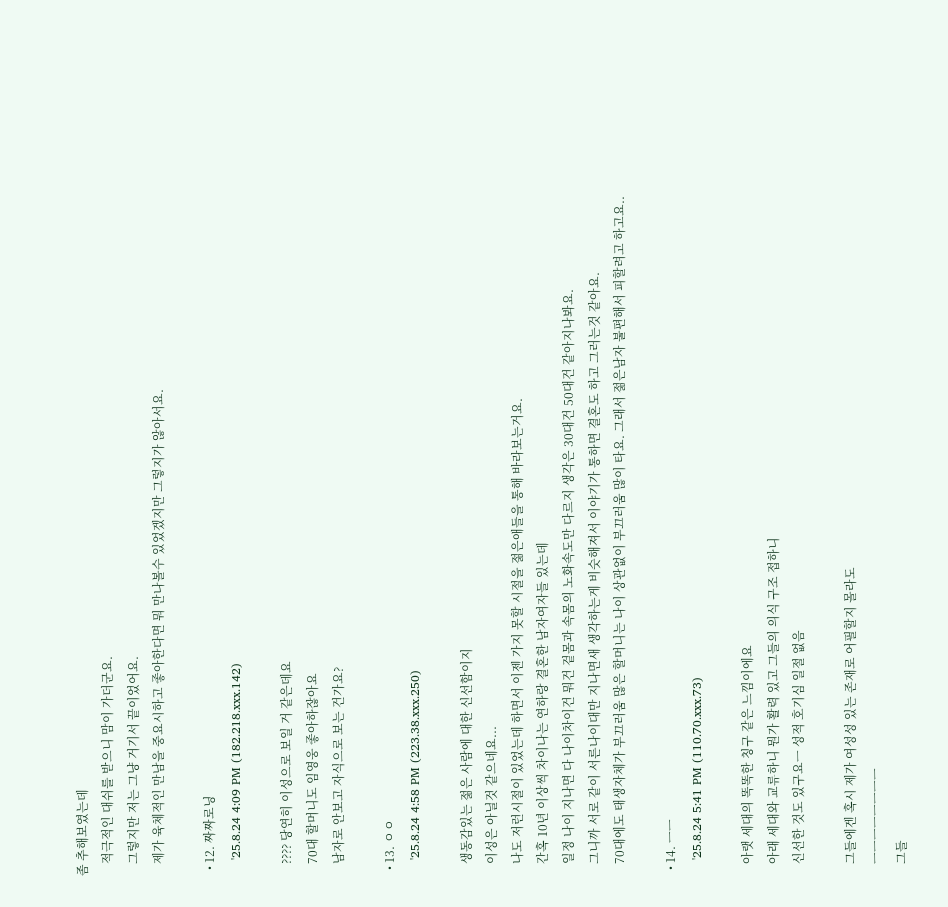좀 추해보였는데
    적극적인 대쉬를 받으니 맘이 가더군요.
    그렇지만 저는 그냥 거기서 끝이었어요.
    제가 육체적인 만남을 중요시하고 좋아한다면 뭐 만나볼수 있었겠지만 그렇지가 않아서요.

  • 12. 짜짜로닝
    '25.8.24 4:09 PM (182.218.xxx.142)

    ???? 당연히 이성으로 보일 거 같은데요
    70대 할머니도 임영웅 좋아하잖아요
    남자로 안보고 자식으로 보는 건가요?

  • 13. ㅇㅇ
    '25.8.24 4:58 PM (223.38.xxx.250)

    생동감있는 젊은 사람에 대한 신선함이지
    이성은 아닐것 같으네요...
    나도 저런시절이 있었는데 하면서 이젠 가지 못할 시절을 젊은애들을 통해 바라보는거요.
    간혹 10년 이상씩 차이나는 연하랑 결혼한 남자여자들 있는데
    일정 나이 지나면 다 나이차이건 뭐건 겉몸과 속몸의 노화속도만 다르지 생각은 30대건 50대건 같아지나봐요.
    그니까 서로 같이 서른나이대만 지나면새 생각하는게 비슷해져서 이야기가 통하면 결혼도 하고 그러는것 같아요.
    70대에도 태생자체가 부끄러움 많은 할머니는 나이 상관없이 부끄러움 많이 타요. 그래서 젊은남자 불편해서 피할려고 하고요..

  • 14. ㅡㅡ
    '25.8.24 5:41 PM (110.70.xxx.73)

    아랫 세대의 똑똑한 칭구 같은 느낌이에요
    아래 세대와 교류하니 뭔가 활력 있고 그들의 의식 구조 접하니
    신선한 것도 있구요ㅡ 성적 호기심 일절 없음

    그들에겐 혹시 제가 여성성 있는 존재로 어필할지 몰라도
    ㅡㅡㅡㅡㅡㅡㅡㅡ
    그들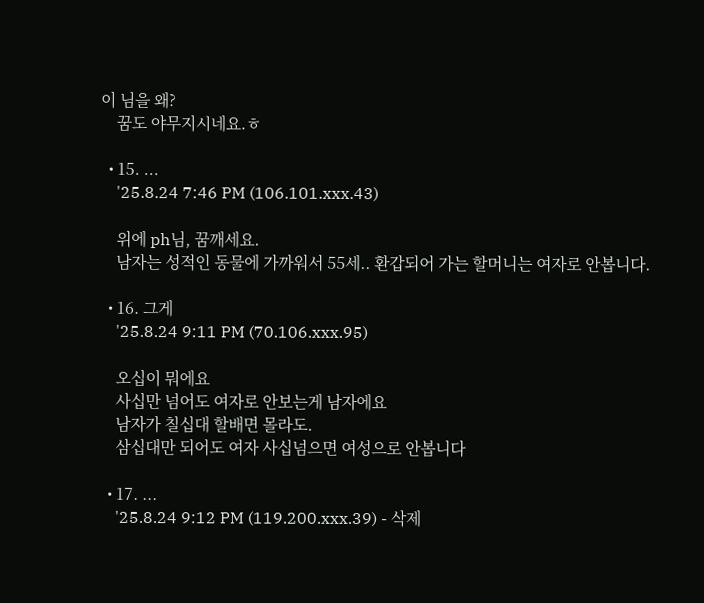이 님을 왜?
    꿈도 야무지시네요.ㅎ

  • 15. ...
    '25.8.24 7:46 PM (106.101.xxx.43)

    위에 ph님, 꿈깨세요.
    남자는 성적인 동물에 가까워서 55세.. 환갑되어 가는 할머니는 여자로 안봅니다.

  • 16. 그게
    '25.8.24 9:11 PM (70.106.xxx.95)

    오십이 뭐에요
    사십만 넘어도 여자로 안보는게 남자에요
    남자가 칠십대 할배면 몰라도.
    삼십대만 되어도 여자 사십넘으면 여성으로 안봅니다

  • 17. ...
    '25.8.24 9:12 PM (119.200.xxx.39) - 삭제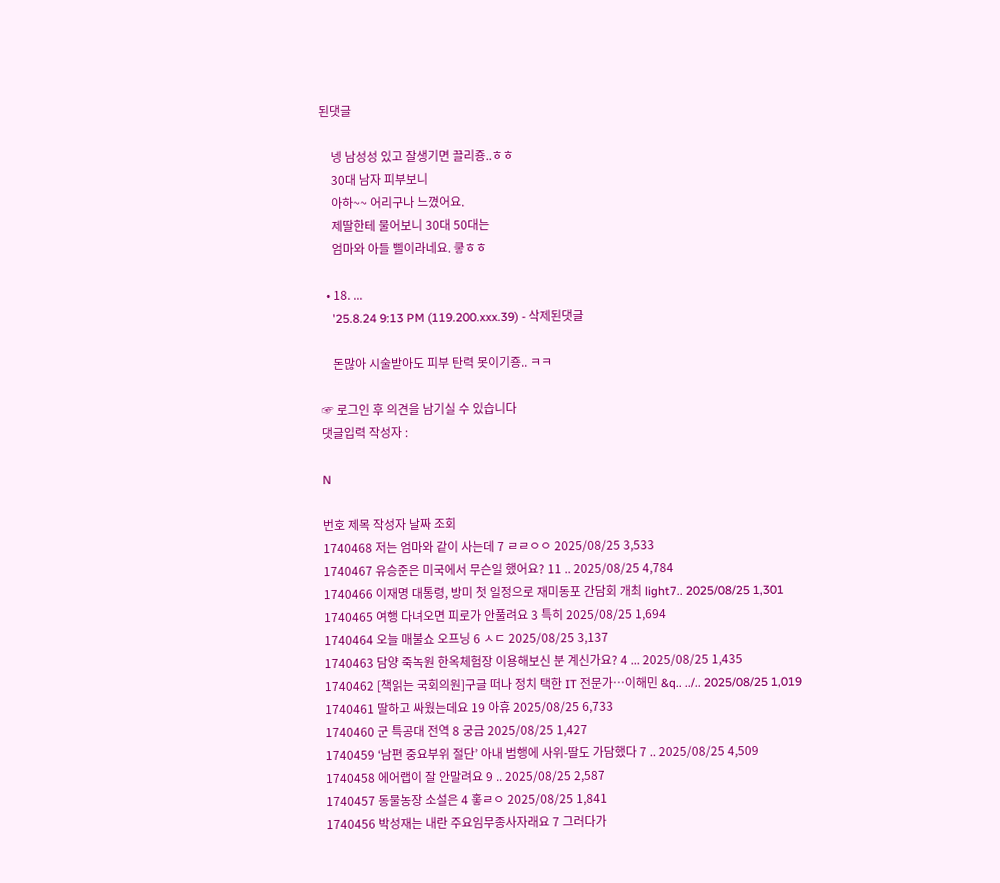된댓글

    넹 남성성 있고 잘생기면 끌리죵..ㅎㅎ
    30대 남자 피부보니
    아하~~ 어리구나 느꼈어요.
    제딸한테 물어보니 30대 50대는
    엄마와 아들 삘이라네요. 킇ㅎㅎ

  • 18. ...
    '25.8.24 9:13 PM (119.200.xxx.39) - 삭제된댓글

    돈많아 시술받아도 피부 탄력 못이기죵.. ㅋㅋ

☞ 로그인 후 의견을 남기실 수 있습니다
댓글입력 작성자 :

N

번호 제목 작성자 날짜 조회
1740468 저는 엄마와 같이 사는데 7 ㄹㄹㅇㅇ 2025/08/25 3,533
1740467 유승준은 미국에서 무슨일 했어요? 11 .. 2025/08/25 4,784
1740466 이재명 대통령, 방미 첫 일정으로 재미동포 간담회 개최 light7.. 2025/08/25 1,301
1740465 여행 다녀오면 피로가 안풀려요 3 특히 2025/08/25 1,694
1740464 오늘 매불쇼 오프닝 6 ㅅㄷ 2025/08/25 3,137
1740463 담양 죽녹원 한옥체험장 이용해보신 분 계신가요? 4 ... 2025/08/25 1,435
1740462 [책읽는 국회의원]구글 떠나 정치 택한 IT 전문가…이해민 &q.. ../.. 2025/08/25 1,019
1740461 딸하고 싸웠는데요 19 아휴 2025/08/25 6,733
1740460 군 특공대 전역 8 궁금 2025/08/25 1,427
1740459 ‘남편 중요부위 절단’ 아내 범행에 사위-딸도 가담했다 7 .. 2025/08/25 4,509
1740458 에어랩이 잘 안말려요 9 .. 2025/08/25 2,587
1740457 동물농장 소설은 4 홓ㄹㅇ 2025/08/25 1,841
1740456 박성재는 내란 주요임무종사자래요 7 그러다가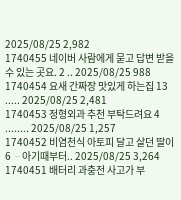2025/08/25 2,982
1740455 네이버 사람에게 묻고 답변 받을 수 있는 곳요. 2 .. 2025/08/25 988
1740454 요새 간짜장 맛있게 하는집 13 ..... 2025/08/25 2,481
1740453 정형외과 추천 부탁드려요 4 ........ 2025/08/25 1,257
1740452 비염천식 아토피 달고 살던 딸이 6 ᆢ아기때부터.. 2025/08/25 3,264
1740451 배터리 과충전 사고가 부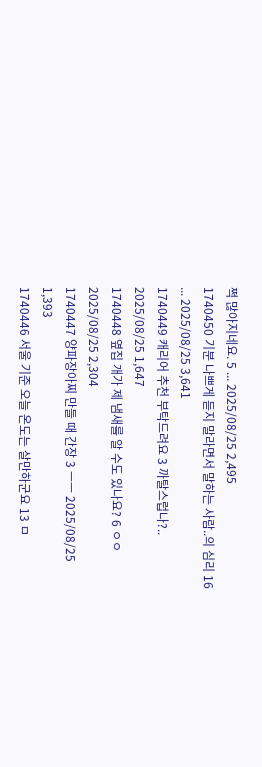쩍 많아지네요. 5 ... 2025/08/25 2,495
1740450 기분 나쁘게 듣지 말라면서 말하는 사람..의 심리 16 ... 2025/08/25 3,641
1740449 캐리어 추천 부탁드려요 3 까탈스럽나?.. 2025/08/25 1,647
1740448 옆집 개가 제 냄새를 알 수도 있나요? 6 ㅇㅇ 2025/08/25 2,304
1740447 양파장아찌 만들 때 간장 3 ㅡㅡ 2025/08/25 1,393
1740446 서울 기준 오늘 온도는 살만하군요 13 ㅁ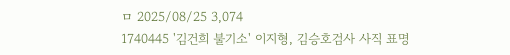ㅁ 2025/08/25 3,074
1740445 '김건희 불기소' 이지형, 김승호검사 사직 표명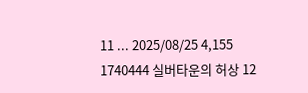11 ... 2025/08/25 4,155
1740444 실버타운의 허상 12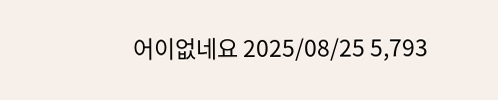어이없네요 2025/08/25 5,793